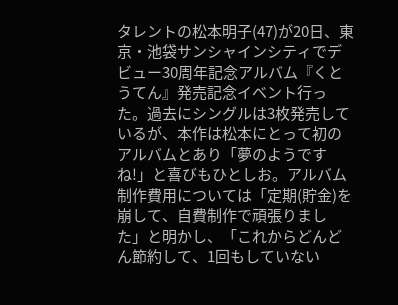タレントの松本明子(47)が20日、東京・池袋サンシャインシティでデビュー30周年記念アルバム『くとうてん』発売記念イベント行った。過去にシングルは3枚発売しているが、本作は松本にとって初のアルバムとあり「夢のようですね!」と喜びもひとしお。アルバム制作費用については「定期(貯金)を崩して、自費制作で頑張りました」と明かし、「これからどんどん節約して、1回もしていない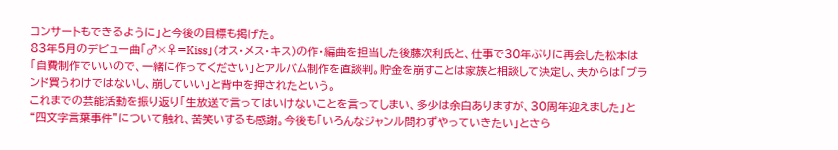コンサートもできるように」と今後の目標も掲げた。
83年5月のデビュー曲「♂×♀=Kiss」(オス・メス・キス)の作・編曲を担当した後藤次利氏と、仕事で30年ぶりに再会した松本は「自費制作でいいので、一緒に作ってください」とアルバム制作を直談判。貯金を崩すことは家族と相談して決定し、夫からは「ブランド買うわけではないし、崩していい」と背中を押されたという。
これまでの芸能活動を振り返り「生放送で言ってはいけないことを言ってしまい、多少は余白ありますが、30周年迎えました」と“四文字言葉事件”について触れ、苦笑いするも感謝。今後も「いろんなジャンル問わずやっていきたい」とさら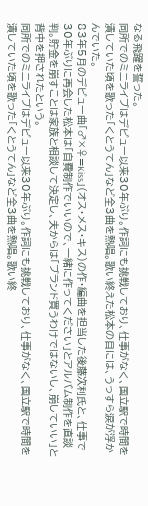なる飛躍を誓った。
同所でのミニライブはデビュー以来30年ぶり。作詞にも挑戦しており、仕事がなく、国立駅で時間を潰していた頃を歌った「くとうてん」など全3曲を熱唱。歌い終えた松本の目には、うっすら涙が浮かんでいた。
83年5月のデビュー曲「♂×♀=Kiss」(オス・メス・キス)の作・編曲を担当した後藤次利氏と、仕事で30年ぶりに再会した松本は「自費制作でいいので、一緒に作ってください」とアルバム制作を直談判。貯金を崩すことは家族と相談して決定し、夫からは「ブランド買うわけではないし、崩していい」と背中を押されたという。
同所でのミニライブはデビュー以来30年ぶり。作詞にも挑戦しており、仕事がなく、国立駅で時間を潰していた頃を歌った「くとうてん」など全3曲を熱唱。歌い終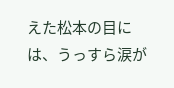えた松本の目には、うっすら涙が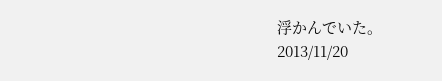浮かんでいた。
2013/11/20